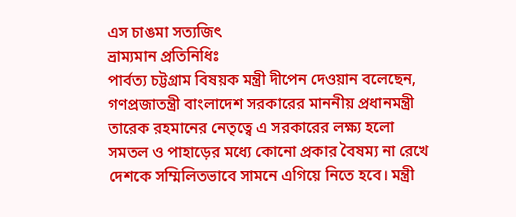এস চাঙমা সত্যজিৎ
ভ্রাম্যমান প্রতিনিধিঃ
পার্বত্য চট্টগ্রাম বিষয়ক মন্ত্রী দীপেন দেওয়ান বলেছেন, গণপ্রজাতন্ত্রী বাংলাদেশ সরকারের মাননীয় প্রধানমন্ত্রী তারেক রহমানের নেতৃত্বে এ সরকারের লক্ষ্য হলো সমতল ও পাহাড়ের মধ্যে কোনো প্রকার বৈষম্য না রেখে দেশকে সম্মিলিতভাবে সামনে এগিয়ে নিতে হবে। মন্ত্রী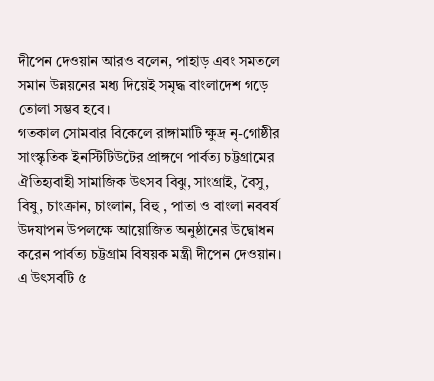দীপেন দেওয়ান আরও বলেন, পাহাড় এবং সমতলে সমান উন্নয়নের মধ্য দিয়েই সমৃদ্ধ বাংলাদেশ গড়ে তোলা সম্ভব হবে।
গতকাল সোমবার বিকেলে রাঙ্গামাটি ক্ষুদ্র নৃ-গোষ্ঠীর সাংস্কৃতিক ইনস্টিটিউটের প্রাঙ্গণে পার্বত্য চট্টগ্রামের ঐতিহ্যবাহী সামাজিক উৎসব বিঝু, সাংগ্রাই, বৈসু, বিষু, চাংক্রান, চাংলান, বিহু , পাতা ও বাংলা নববর্ষ উদযাপন উপলক্ষে আয়োজিত অনুষ্ঠানের উদ্বোধন করেন পার্বত্য চট্টগ্রাম বিষয়ক মন্ত্রী দীপেন দেওয়ান। এ উৎসবটি ৫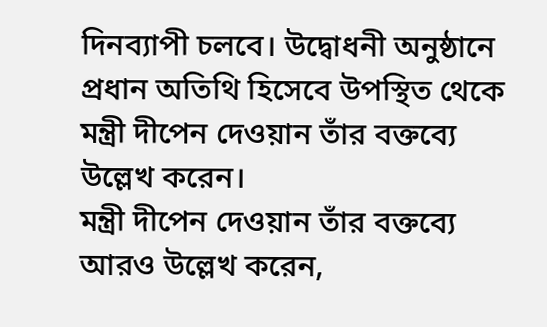দিনব্যাপী চলবে। উদ্বোধনী অনুষ্ঠানে প্রধান অতিথি হিসেবে উপস্থিত থেকে মন্ত্রী দীপেন দেওয়ান তাঁর বক্তব্যে উল্লেখ করেন।
মন্ত্রী দীপেন দেওয়ান তাঁর বক্তব্যে আরও উল্লেখ করেন,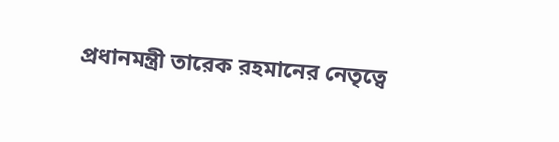প্রধানমন্ত্রী তারেক রহমানের নেতৃত্বে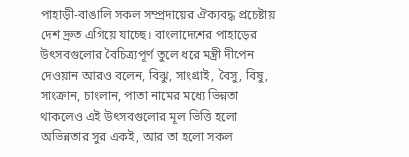পাহাড়ী-বাঙালি সকল সম্প্রদায়ের ঐক্যবদ্ধ প্রচেষ্টায় দেশ দ্রুত এগিয়ে যাচ্ছে। বাংলাদেশের পাহাড়ের উৎসবগুলোর বৈচিত্র্যপূর্ণ তুলে ধরে মন্ত্রী দীপেন দেওয়ান আরও বলেন, বিঝু, সাংগ্রাই, বৈসু, বিষু, সাংক্রান, চাংলান, পাতা নামের মধ্যে ভিন্নতা থাকলেও এই উৎসবগুলোর মূল ভিত্তি হলো অভিন্নতার সুর একই, আর তা হলো সকল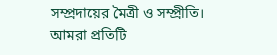সম্প্রদায়ের মৈত্রী ও সম্প্রীতি। আমরা প্রতিটি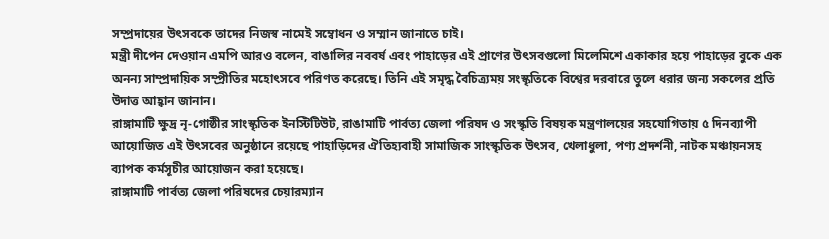সম্প্রদায়ের উৎসবকে তাদের নিজস্ব নামেই সম্বোধন ও সম্মান জানাতে চাই।
মন্ত্রী দীপেন দেওয়ান এমপি আরও বলেন, বাঙালির নববর্ষ এবং পাহাড়ের এই প্রাণের উৎসবগুলো মিলেমিশে একাকার হয়ে পাহাড়ের বুকে এক অনন্য সাম্প্রদায়িক সম্প্রীতির মহোৎসবে পরিণত করেছে। তিনি এই সমৃদ্ধ বৈচিত্র্যময় সংস্কৃতিকে বিশ্বের দরবারে তুলে ধরার জন্য সকলের প্রতি উদাত্ত আহ্বান জানান।
রাঙ্গামাটি ক্ষুদ্র নৃ-গোষ্ঠীর সাংস্কৃতিক ইনস্টিটিউট, রাঙামাটি পার্বত্য জেলা পরিষদ ও সংস্কৃতি বিষয়ক মন্ত্রণালয়ের সহযোগিতায় ৫ দিনব্যাপী আয়োজিত এই উৎসবের অনুষ্ঠানে রয়েছে পাহাড়িদের ঐতিহ্যবাহী সামাজিক সাংস্কৃতিক উৎসব, খেলাধুলা, পণ্য প্রদর্শনী, নাটক মঞ্চায়নসহ ব্যাপক কর্মসূচীর আয়োজন করা হয়েছে।
রাঙ্গামাটি পার্বত্য জেলা পরিষদের চেয়ারম্যান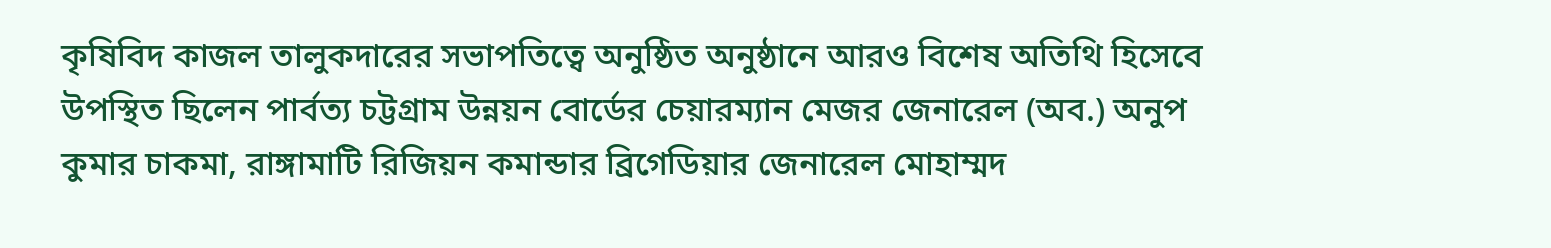কৃষিবিদ কাজল তালুকদারের সভাপতিত্বে অনুষ্ঠিত অনুষ্ঠানে আরও বিশেষ অতিথি হিসেবে উপস্থিত ছিলেন পার্বত্য চট্টগ্রাম উন্নয়ন বোর্ডের চেয়ারম্যান মেজর জেনারেল (অব.) অনুপ কুমার চাকমা, রাঙ্গামাটি রিজিয়ন কমান্ডার ব্রিগেডিয়ার জেনারেল মোহাম্মদ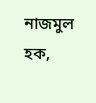নাজমুল হক,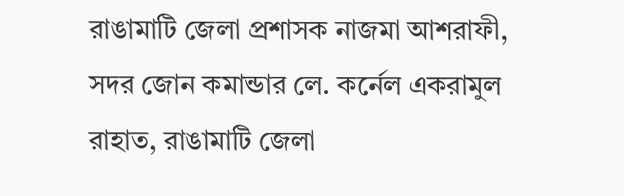রাঙামাটি জেলা প্রশাসক নাজমা আশরাফী, সদর জোন কমান্ডার লে. কর্নেল একরামুল রাহাত, রাঙামাটি জেলা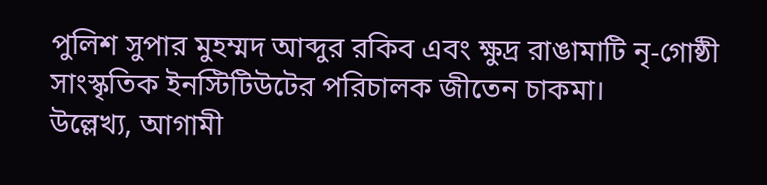পুলিশ সুপার মুহম্মদ আব্দুর রকিব এবং ক্ষুদ্র রাঙামাটি নৃ-গোষ্ঠী সাংস্কৃতিক ইনস্টিটিউটের পরিচালক জীতেন চাকমা।
উল্লেখ্য, আগামী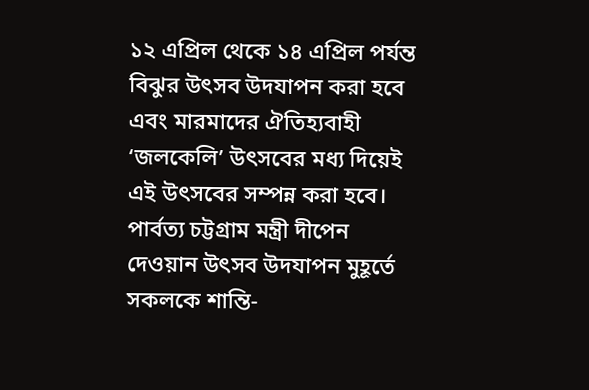১২ এপ্রিল থেকে ১৪ এপ্রিল পর্যন্ত বিঝুর উৎসব উদযাপন করা হবে এবং মারমাদের ঐতিহ্যবাহী ‘জলকেলি’ উৎসবের মধ্য দিয়েই এই উৎসবের সম্পন্ন করা হবে। পার্বত্য চট্টগ্রাম মন্ত্রী দীপেন দেওয়ান উৎসব উদযাপন মুহূর্তে সকলকে শান্তি-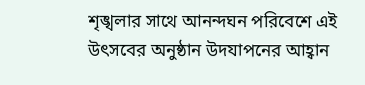শৃঙ্খলার সাথে আনন্দঘন পরিবেশে এই উৎসবের অনুষ্ঠান উদযাপনের আহ্বান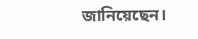জানিয়েছেন।